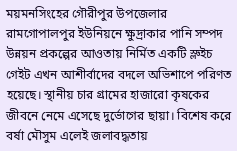ময়মনসিংহের গৌরীপুর উপজেলার রামগোপালপুর ইউনিয়নে ক্ষুদ্রাকার পানি সম্পদ উন্নয়ন প্রকল্পের আওতায় নির্মিত একটি স্লুইচ গেইট এখন আশীর্বাদের বদলে অভিশাপে পরিণত হয়েছে। স্থানীয় চার গ্রামের হাজারো কৃষকের জীবনে নেমে এসেছে দুর্ভোগের ছায়া। বিশেষ করে বর্ষা মৌসুম এলেই জলাবদ্ধতায়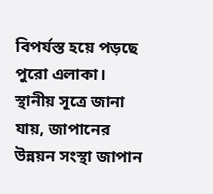বিপর্যস্ত হয়ে পড়ছে পুরো এলাকা।
স্থানীয় সূত্রে জানা যায়, জাপানের উন্নয়ন সংস্থা জাপান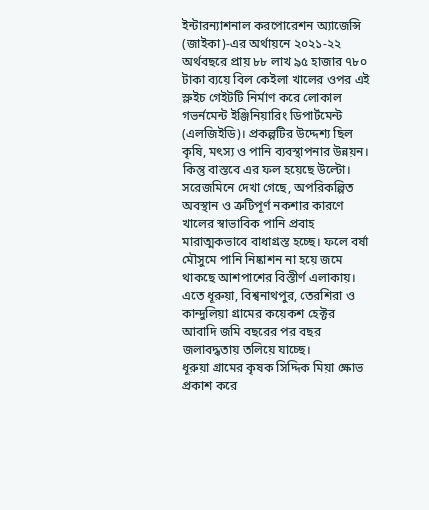ইন্টারন্যাশনাল করপোরেশন অ্যাজেন্সি (জাইকা)-এর অর্থায়নে ২০২১-২২ অর্থবছরে প্রায় ৮৮ লাখ ৯৫ হাজার ৭৮০ টাকা ব্যয়ে বিল কেইলা খালের ওপর এই স্লুইচ গেইটটি নির্মাণ করে লোকাল গভর্নমেন্ট ইঞ্জিনিয়ারিং ডিপার্টমেন্ট (এলজিইডি)। প্রকল্পটির উদ্দেশ্য ছিল কৃষি, মৎস্য ও পানি ব্যবস্থাপনার উন্নয়ন। কিন্তু বাস্তবে এর ফল হয়েছে উল্টো।
সরেজমিনে দেখা গেছে, অপরিকল্পিত অবস্থান ও ত্রুটিপূর্ণ নকশার কারণে খালের স্বাভাবিক পানি প্রবাহ মারাত্মকভাবে বাধাগ্রস্ত হচ্ছে। ফলে বর্ষা মৌসুমে পানি নিষ্কাশন না হয়ে জমে থাকছে আশপাশের বিস্তীর্ণ এলাকায়। এতে ধূরুয়া, বিশ্বনাথপুর, তেরশিরা ও কান্দুলিয়া গ্রামের কয়েকশ হেক্টর আবাদি জমি বছরের পর বছর জলাবদ্ধতায় তলিয়ে যাচ্ছে।
ধূরুয়া গ্রামের কৃষক সিদ্দিক মিয়া ক্ষোভ প্রকাশ করে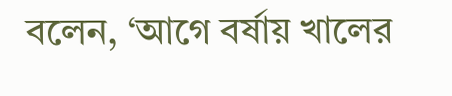বলেন, ‘আগে বর্ষায় খালের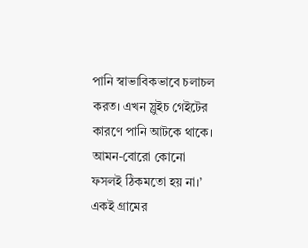পানি স্বাভাবিকভাবে চলাচল করত। এখন স্লুইচ গেইটের কারণে পানি আটকে থাকে। আমন-বোরো কোনো ফসলই ঠিকমতো হয় না।’
একই গ্রামের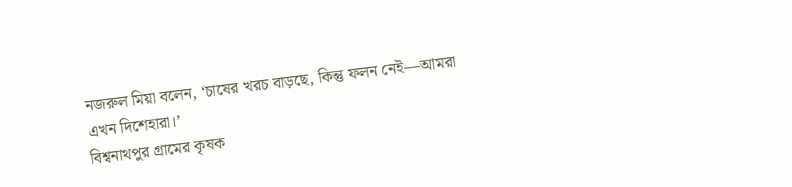নজরুল মিয়া বলেন, ‘চাষের খরচ বাড়ছে, কিন্তু ফলন নেই—আমরা এখন দিশেহারা।’
বিশ্বনাথপুর গ্রামের কৃষক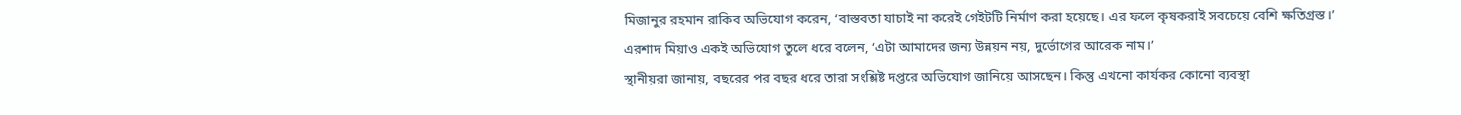মিজানুর রহমান রাকিব অভিযোগ করেন, ‘বাস্তবতা যাচাই না করেই গেইটটি নির্মাণ করা হয়েছে। এর ফলে কৃষকরাই সবচেয়ে বেশি ক্ষতিগ্রস্ত।’
এরশাদ মিয়াও একই অভিযোগ তুলে ধরে বলেন, ‘এটা আমাদের জন্য উন্নয়ন নয়, দুর্ভোগের আরেক নাম।’
স্থানীয়রা জানায়, বছরের পর বছর ধরে তারা সংশ্লিষ্ট দপ্তরে অভিযোগ জানিয়ে আসছেন। কিন্তু এখনো কার্যকর কোনো ব্যবস্থা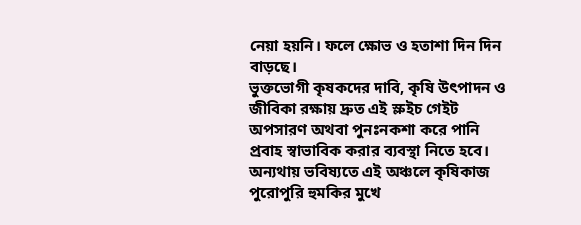নেয়া হয়নি। ফলে ক্ষোভ ও হতাশা দিন দিন বাড়ছে।
ভুক্তভোগী কৃষকদের দাবি, কৃষি উৎপাদন ও জীবিকা রক্ষায় দ্রুত এই স্লুইচ গেইট অপসারণ অথবা পুনঃনকশা করে পানি প্রবাহ স্বাভাবিক করার ব্যবস্থা নিতে হবে। অন্যথায় ভবিষ্যতে এই অঞ্চলে কৃষিকাজ পুরোপুরি হুমকির মুখে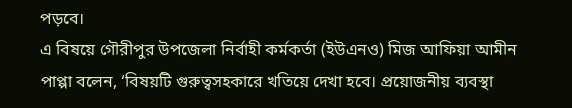পড়বে।
এ বিষয়ে গৌরীপুর উপজেলা নির্বাহী কর্মকর্তা (ইউএনও) মিজ আফিয়া আমীন পাপ্পা বলেন, ‘বিষয়টি গুরুত্বসহকারে খতিয়ে দেখা হবে। প্রয়োজনীয় ব্যবস্থা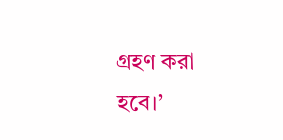গ্রহণ করা হবে।’